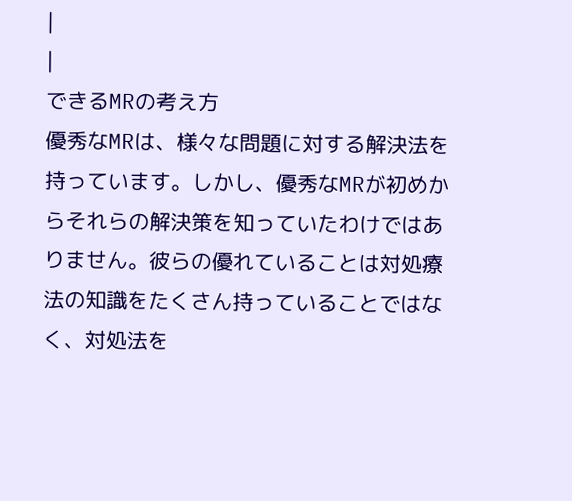|
|
できるMRの考え方
優秀なMRは、様々な問題に対する解決法を持っています。しかし、優秀なMRが初めからそれらの解決策を知っていたわけではありません。彼らの優れていることは対処療法の知識をたくさん持っていることではなく、対処法を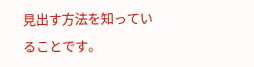見出す方法を知っていることです。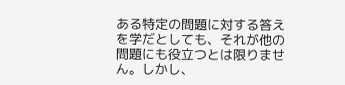ある特定の問題に対する答えを学だとしても、それが他の問題にも役立つとは限りません。しかし、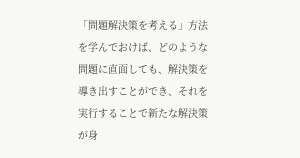「問題解決策を考える」方法を学んでおけば、どのような問題に直面しても、解決策を導き出すことができ、それを実行することで新たな解決策が身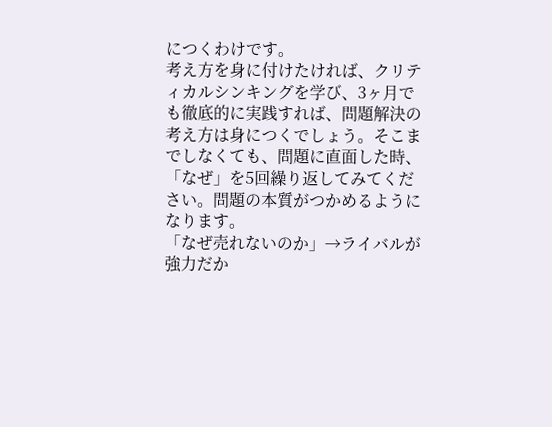につくわけです。
考え方を身に付けたければ、クリティカルシンキングを学び、3ヶ月でも徹底的に実践すれば、問題解決の考え方は身につくでしょう。そこまでしなくても、問題に直面した時、「なぜ」を5回繰り返してみてください。問題の本質がつかめるようになります。
「なぜ売れないのか」→ライバルが強力だか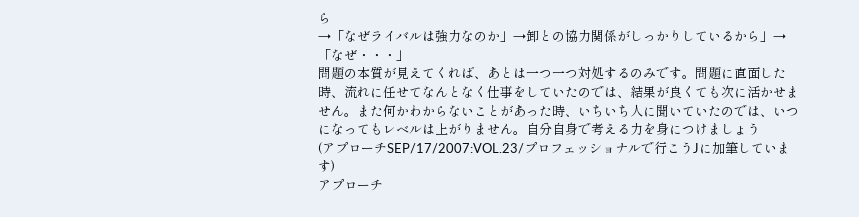ら
→「なぜライバルは強力なのか」→卸との協力関係がしっかりしているから」→「なぜ・・・」
問題の本質が見えてくれば、あとは一つ一つ対処するのみです。問題に直面した時、流れに任せてなんとなく仕事をしていたのでは、結果が良くても次に活かせません。また何かわからないことがあった時、いちいち人に聞いていたのでは、いつになってもレベルは上がりません。自分自身で考える力を身につけましょう
(アプローチSEP/17/2007:VOL.23/プロフェッショナルで行こうJに加筆しています)
アプローチ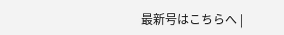最新号はこちらへ |